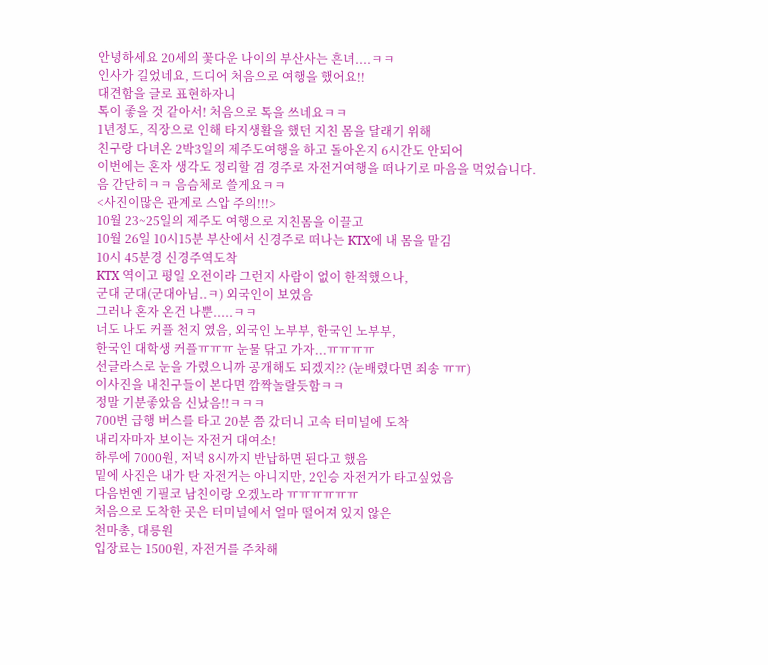안녕하세요 20세의 꽃다운 나이의 부산사는 흔녀....ㅋㅋ
인사가 길었네요, 드디어 처음으로 여행을 했어요!!
대견함을 글로 표현하자니
톡이 좋을 것 같아서! 처음으로 톡을 쓰네요ㅋㅋ
1년정도, 직장으로 인해 타지생활을 했던 지친 몸을 달래기 위해
친구랑 다녀온 2박3일의 제주도여행을 하고 돌아온지 6시간도 안되어
이번에는 혼자 생각도 정리할 겸 경주로 자전거여행을 떠나기로 마음을 먹었습니다.
음 간단히ㅋㅋ 음슴체로 쓸게요ㅋㅋ
<사진이많은 관계로 스압 주의!!!>
10월 23~25일의 제주도 여행으로 지친몸을 이끌고
10월 26일 10시15분 부산에서 신경주로 떠나는 KTX에 내 몸을 맡김
10시 45분경 신경주역도착
KTX 역이고 평일 오전이라 그런지 사람이 없이 한적했으나,
군대 군대(군대아님..ㅋ) 외국인이 보였음
그러나 혼자 온건 나뿐.....ㅋㅋ
너도 나도 커플 천지 였음, 외국인 노부부, 한국인 노부부,
한국인 대학생 커플ㅠㅠㅠ 눈물 닦고 가자...ㅠㅠㅠㅠ
선글라스로 눈을 가렸으니까 공개해도 되겠지?? (눈배렸다면 죄송 ㅠㅠ)
이사진을 내친구들이 본다면 깜짝놀랄듯함ㅋㅋ
정말 기분좋았음 신났음!!ㅋㅋㅋ
700번 급행 버스를 타고 20분 쯤 갔더니 고속 터미널에 도착
내리자마자 보이는 자전거 대여소!
하루에 7000원, 저녁 8시까지 반납하면 된다고 했음
밑에 사진은 내가 탄 자전거는 아니지만, 2인승 자전거가 타고싶었음
다음번엔 기필코 남친이랑 오겠노라 ㅠㅠㅠㅠㅠㅠ
처음으로 도착한 곳은 터미널에서 얼마 떨어져 있지 않은
천마총, 대릉원
입장료는 1500원, 자전거를 주차해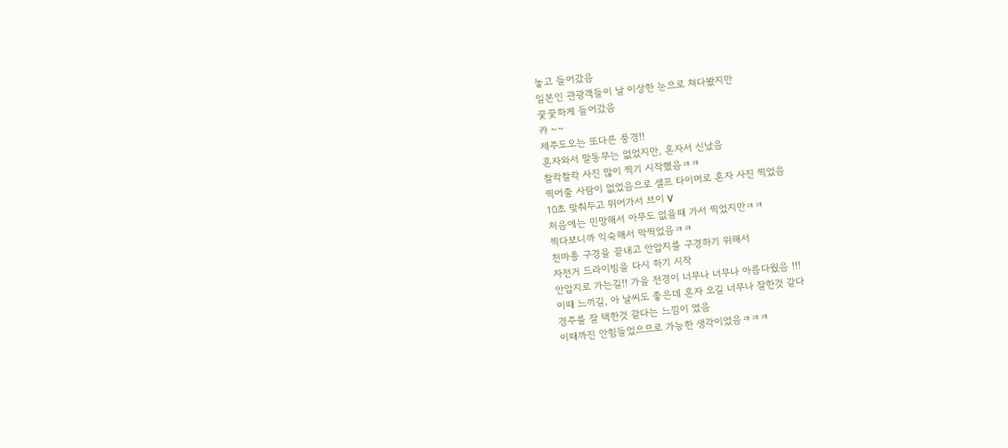놓고 들어갔음
일본인 관광객들이 날 이상한 눈으로 쳐다봤지만
꿎꿎하게 들어갔음
캬 ~~
제주도오는 또다른 풍경!!
혼자와서 말동무는 없었지만, 혼자서 신났음
찰칵찰칵 사진 많이 찍기 시작했음ㅋㅋ
찍어줄 사람이 없었음으로 셀프 타이머로 혼자 사진 찍었음
10초 맞춰두고 뛰어가서 브이 V
처음에는 민망해서 아무도 없을때 가서 찍었지만ㅋㅋ
찍다보니까 익숙해서 막찍었음ㅋㅋ
천마총 구경을 끝내고 안압지를 구경하기 위해서
자전거 드라이빙을 다시 하기 시작
안압지로 가는길!! 가을 전경이 너무나 너무나 아름다웠음 !!!
이때 느끼길, 아 날씨도 좋은데 혼자 오길 너무나 잘한것 같다
경주를 잘 택한것 같다는 느낌이 였음
이때까진 안힘들었으므로 가능한 생각이었음ㅋㅋㅋ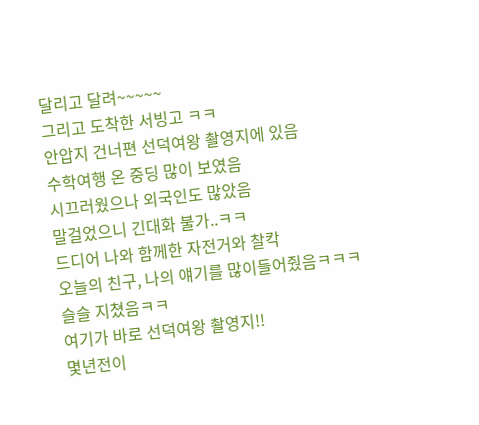달리고 달려~~~~~
그리고 도착한 서빙고 ㅋㅋ
안압지 건너편 선덕여왕 촬영지에 있음
수학여행 온 중딩 많이 보였음
시끄러웠으나 외국인도 많았음
말걸었으니 긴대화 불가..ㅋㅋ
드디어 나와 함께한 자전거와 찰칵
오늘의 친구, 나의 얘기를 많이들어줬음ㅋㅋㅋ
슬슬 지쳤음ㅋㅋ
여기가 바로 선덕여왕 촬영지!!
몇년전이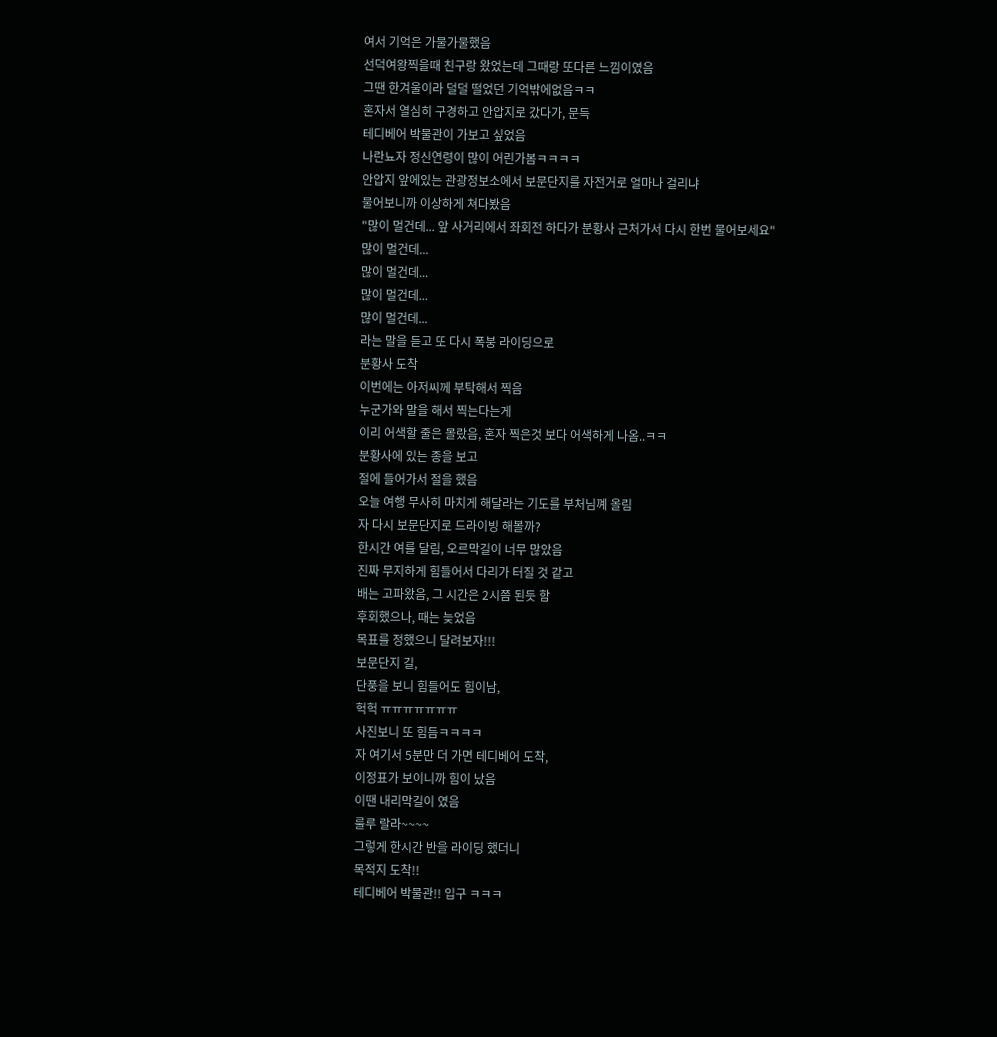여서 기억은 가물가물했음
선덕여왕찍을때 친구랑 왔었는데 그때랑 또다른 느낌이였음
그땐 한겨울이라 덜덜 떨었던 기억밖에없음ㅋㅋ
혼자서 열심히 구경하고 안압지로 갔다가, 문득
테디베어 박물관이 가보고 싶었음
나란뇨자 정신연령이 많이 어린가봄ㅋㅋㅋㅋ
안압지 앞에있는 관광정보소에서 보문단지를 자전거로 얼마나 걸리냐
물어보니까 이상하게 쳐다봤음
"많이 멀건데... 앞 사거리에서 좌회전 하다가 분황사 근처가서 다시 한번 물어보세요"
많이 멀건데...
많이 멀건데...
많이 멀건데...
많이 멀건데...
라는 말을 듣고 또 다시 폭붕 라이딩으로
분황사 도착
이번에는 아저씨께 부탁해서 찍음
누군가와 말을 해서 찍는다는게
이리 어색할 줄은 몰랐음, 혼자 찍은것 보다 어색하게 나옴..ㅋㅋ
분황사에 있는 종을 보고
절에 들어가서 절을 했음
오늘 여행 무사히 마치게 해달라는 기도를 부처님꼐 올림
자 다시 보문단지로 드라이빙 해볼까?
한시간 여를 달림, 오르막길이 너무 많았음
진짜 무지하게 힘들어서 다리가 터질 것 같고
배는 고파왔음, 그 시간은 2시쯤 된듯 함
후회했으나, 때는 늦었음
목표를 정했으니 달려보자!!!
보문단지 길,
단풍을 보니 힘들어도 힘이남,
헉헉 ㅠㅠㅠㅠㅠㅠㅠ
사진보니 또 힘듬ㅋㅋㅋㅋ
자 여기서 5분만 더 가면 테디베어 도착,
이정표가 보이니까 힘이 났음
이땐 내리막길이 였음
룰루 랄라~~~~
그렇게 한시간 반을 라이딩 했더니
목적지 도착!!
테디베어 박물관!! 입구 ㅋㅋㅋ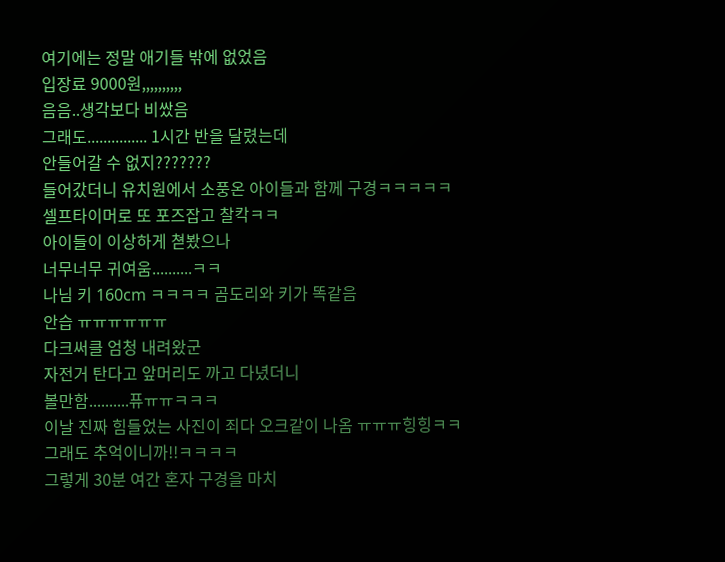여기에는 정말 애기들 밖에 없었음
입장료 9000원,,,,,,,,,,
음음..생각보다 비쌌음
그래도............... 1시간 반을 달렸는데
안들어갈 수 없지???????
들어갔더니 유치원에서 소풍온 아이들과 함께 구경ㅋㅋㅋㅋㅋ
셀프타이머로 또 포즈잡고 찰칵ㅋㅋ
아이들이 이상하게 쳗봤으나
너무너무 귀여움..........ㅋㅋ
나님 키 160cm ㅋㅋㅋㅋ 곰도리와 키가 똑같음
안습 ㅠㅠㅠㅠㅠㅠ
다크써클 엄청 내려왔군
자전거 탄다고 앞머리도 까고 다녔더니
볼만함..........퓨ㅠㅠㅋㅋㅋ
이날 진짜 힘들었는 사진이 죄다 오크같이 나옴 ㅠㅠㅠ힝힝ㅋㅋ
그래도 추억이니까!!ㅋㅋㅋㅋ
그렇게 30분 여간 혼자 구경을 마치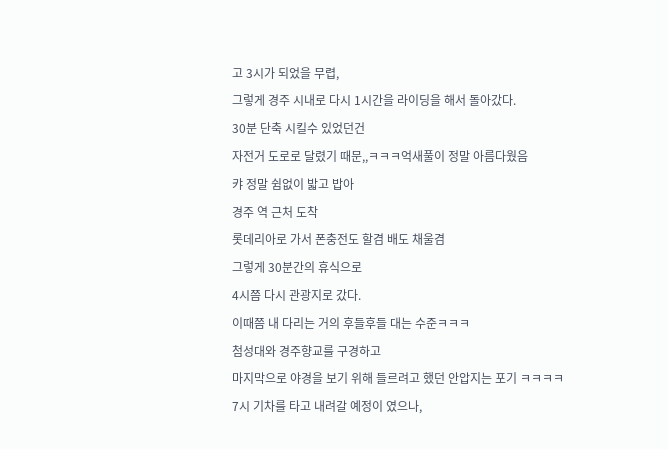고 3시가 되었을 무렵,
그렇게 경주 시내로 다시 1시간을 라이딩을 해서 돌아갔다.
30분 단축 시킬수 있었던건
자전거 도로로 달렸기 때문,,ㅋㅋㅋ억새풀이 정말 아름다웠음
캬 정말 쉼없이 밟고 밥아
경주 역 근처 도착
롯데리아로 가서 폰충전도 할겸 배도 채울겸
그렇게 30분간의 휴식으로
4시쯤 다시 관광지로 갔다.
이때쯤 내 다리는 거의 후들후들 대는 수준ㅋㅋㅋ
첨성대와 경주향교를 구경하고
마지막으로 야경을 보기 위해 들르려고 했던 안압지는 포기 ㅋㅋㅋㅋ
7시 기차를 타고 내려갈 예정이 였으나,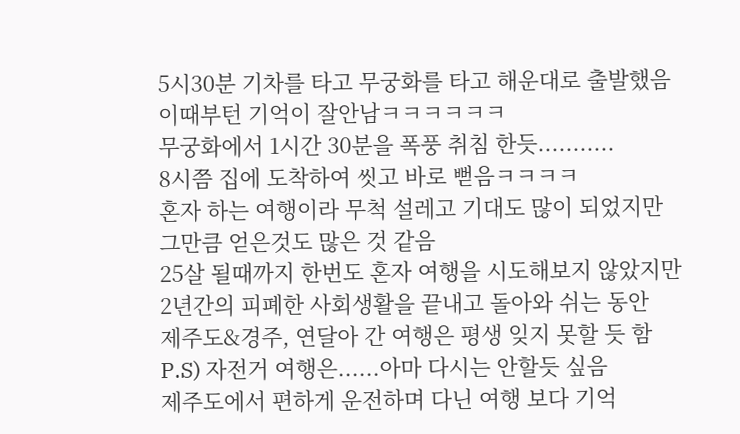5시30분 기차를 타고 무궁화를 타고 해운대로 출발했음
이때부턴 기억이 잘안남ㅋㅋㅋㅋㅋㅋ
무궁화에서 1시간 30분을 폭풍 취침 한듯...........
8시쯤 집에 도착하여 씻고 바로 뻗음ㅋㅋㅋㅋ
혼자 하는 여행이라 무척 설레고 기대도 많이 되었지만
그만큼 얻은것도 많은 것 같음
25살 될때까지 한번도 혼자 여행을 시도해보지 않았지만
2년간의 피폐한 사회생활을 끝내고 돌아와 쉬는 동안
제주도&경주, 연달아 간 여행은 평생 잊지 못할 듯 함
P.S) 자전거 여행은......아마 다시는 안할듯 싶음
제주도에서 편하게 운전하며 다닌 여행 보다 기억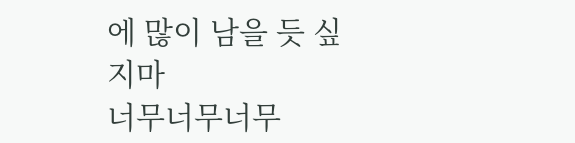에 많이 남을 듯 싶지마
너무너무너무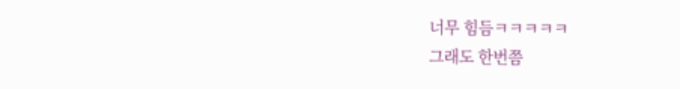너무 힘듬ㅋㅋㅋㅋㅋ
그래도 한번쯤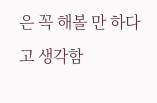은 꼭 해볼 만 하다고 생각함